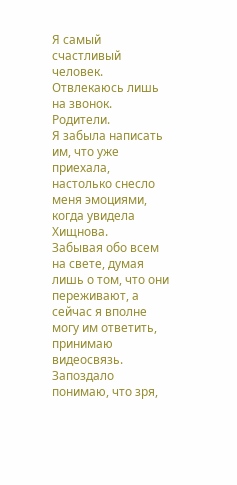Я самый счастливый человек.
Отвлекаюсь лишь на звонок. Родители.
Я забыла написать им, что уже приехала, настолько снесло меня эмоциями, когда увидела Хищнова.
Забывая обо всем на свете, думая лишь о том, что они переживают, а сейчас я вполне могу им ответить, принимаю видеосвязь.
Запоздало понимаю, что зря,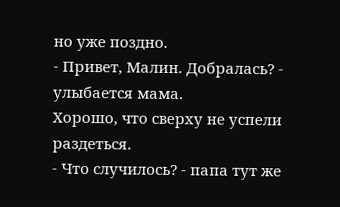но уже поздно.
- Привет, Малин. Добралась? - улыбается мама.
Хорошо, что сверху не успели раздеться.
- Что случилось? - папа тут же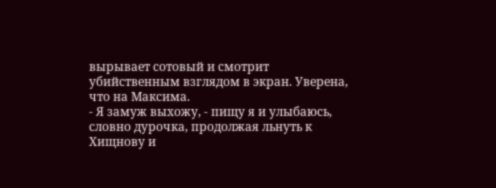вырывает сотовый и смотрит убийственным взглядом в экран. Уверена, что на Максима.
- Я замуж выхожу, - пищу я и улыбаюсь, словно дурочка, продолжая льнуть к Хищнову и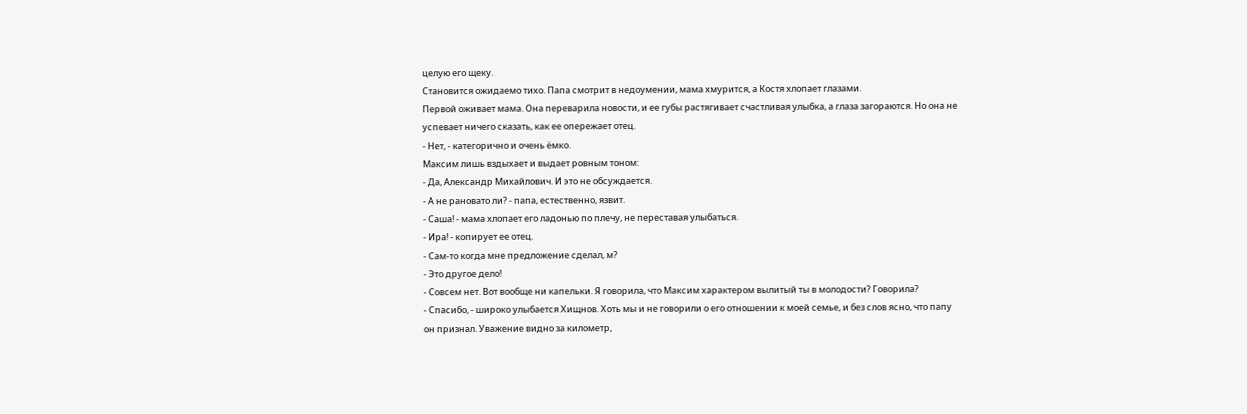целую его щеку.
Становится ожидаемо тихо. Папа смотрит в недоумении, мама хмурится, а Костя хлопает глазами.
Первой оживает мама. Она переварила новости, и ее губы растягивает счастливая улыбка, а глаза загораются. Но она не успевает ничего сказать, как ее опережает отец.
- Нет, - категорично и очень ёмко.
Максим лишь вздыхает и выдает ровным тоном:
- Да, Александр Михайлович. И это не обсуждается.
- А не рановато ли? - папа, естественно, язвит.
- Саша! - мама хлопает его ладонью по плечу, не переставая улыбаться.
- Ира! - копирует ее отец.
- Сам-то когда мне предложение сделал, м?
- Это другое дело!
- Совсем нет. Вот вообще ни капельки. Я говорила, что Максим характером вылитый ты в молодости? Говорила?
- Спасибо, - широко улыбается Хищнов. Хоть мы и не говорили о его отношении к моей семье, и без слов ясно, что папу он признал. Уважение видно за километр,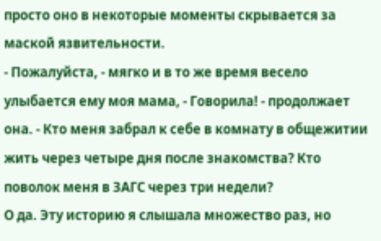просто оно в некоторые моменты скрывается за маской язвительности.
- Пожалуйста, - мягко и в то же время весело улыбается ему моя мама, - Говорила! - продолжает она. - Кто меня забрал к себе в комнату в общежитии жить через четыре дня после знакомства? Кто поволок меня в ЗАГС через три недели?
О да. Эту историю я слышала множество раз, но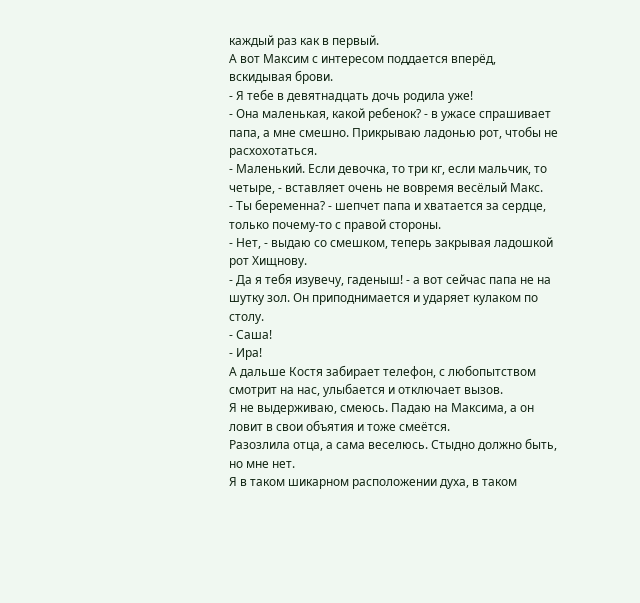каждый раз как в первый.
А вот Максим с интересом поддается вперёд, вскидывая брови.
- Я тебе в девятнадцать дочь родила уже!
- Она маленькая, какой ребенок? - в ужасе спрашивает папа, а мне смешно. Прикрываю ладонью рот, чтобы не расхохотаться.
- Маленький. Если девочка, то три кг, если мальчик, то четыре, - вставляет очень не вовремя весёлый Макс.
- Ты беременна? - шепчет папа и хватается за сердце, только почему-то с правой стороны.
- Нет, - выдаю со смешком, теперь закрывая ладошкой рот Хищнову.
- Да я тебя изувечу, гаденыш! - а вот сейчас папа не на шутку зол. Он приподнимается и ударяет кулаком по столу.
- Саша!
- Ира!
А дальше Костя забирает телефон, с любопытством смотрит на нас, улыбается и отключает вызов.
Я не выдерживаю, смеюсь. Падаю на Максима, а он ловит в свои объятия и тоже смеётся.
Разозлила отца, а сама веселюсь. Стыдно должно быть, но мне нет.
Я в таком шикарном расположении духа, в таком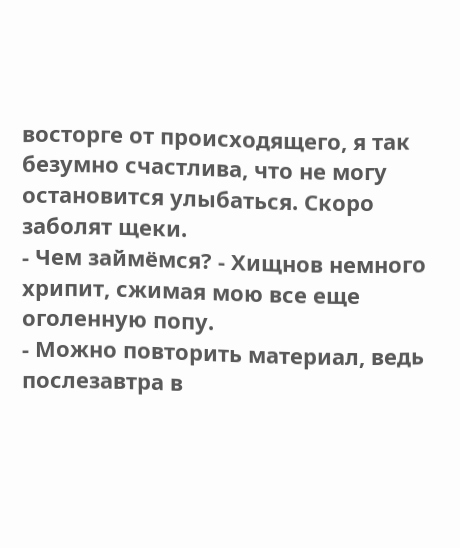восторге от происходящего, я так безумно счастлива, что не могу остановится улыбаться. Скоро заболят щеки.
- Чем займёмся? - Хищнов немного хрипит, сжимая мою все еще оголенную попу.
- Можно повторить материал, ведь послезавтра в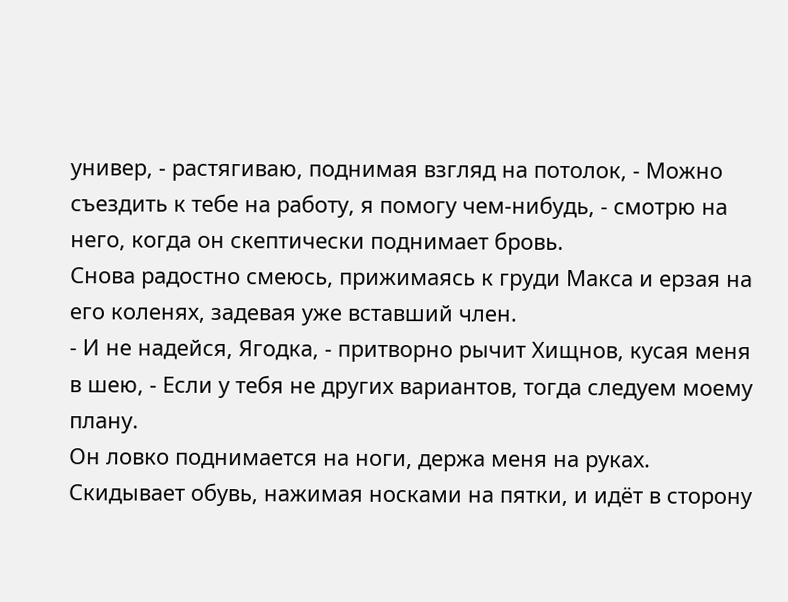универ, - растягиваю, поднимая взгляд на потолок, - Можно съездить к тебе на работу, я помогу чем-нибудь, - смотрю на него, когда он скептически поднимает бровь.
Снова радостно смеюсь, прижимаясь к груди Макса и ерзая на его коленях, задевая уже вставший член.
- И не надейся, Ягодка, - притворно рычит Хищнов, кусая меня в шею, - Если у тебя не других вариантов, тогда следуем моему плану.
Он ловко поднимается на ноги, держа меня на руках. Скидывает обувь, нажимая носками на пятки, и идёт в сторону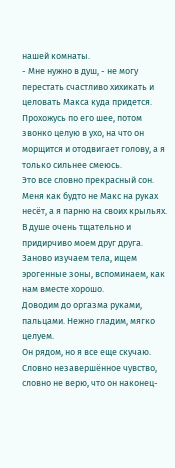нашей комнаты.
- Мне нужно в душ, - не могу перестать счастливо хихикать и целовать Макса куда придется. Прохожусь по его шее, потом звонко целую в ухо, на что он морщится и отодвигает голову, а я только сильнее смеюсь.
Это все словно прекрасный сон. Меня как будто не Макс на руках несёт, а я парню на своих крыльях.
В душе очень тщательно и придирчиво моем друг друга. Заново изучаем тела, ищем эрогенные зоны, вспоминаем, как нам вместе хорошо.
Доводим до оргазма руками, пальцами. Нежно гладим, мягко целуем.
Он рядом, но я все еще скучаю. Словно незавершённое чувство, словно не верю, что он наконец-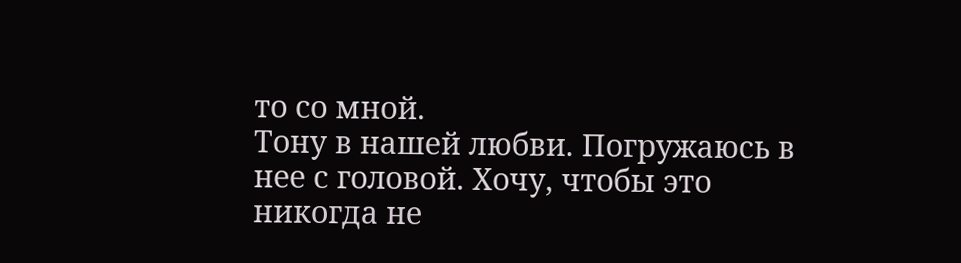то со мной.
Тону в нашей любви. Погружаюсь в нее с головой. Хочу, чтобы это никогда не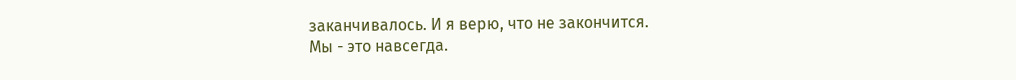заканчивалось. И я верю, что не закончится.
Мы - это навсегда.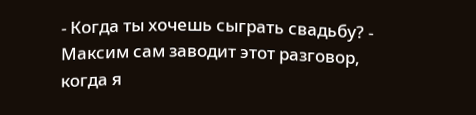- Когда ты хочешь сыграть свадьбу? - Максим сам заводит этот разговор, когда я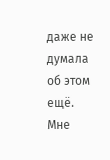даже не думала об этом ещё.
Мне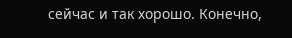сейчас и так хорошо. Конечно,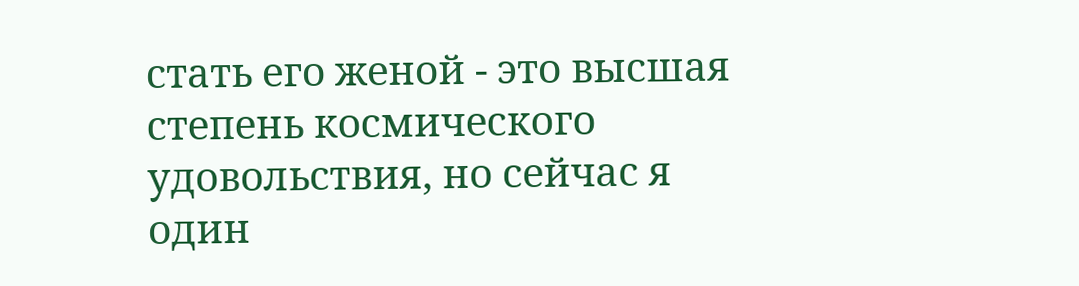стать его женой - это высшая степень космического удовольствия, но сейчас я один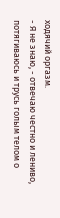ходячий оргазм.
- Я не знаю, - отвечаю честно и лениво, потягиваюсь и трусь голым телом о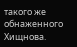такого же обнаженного Хищнова.